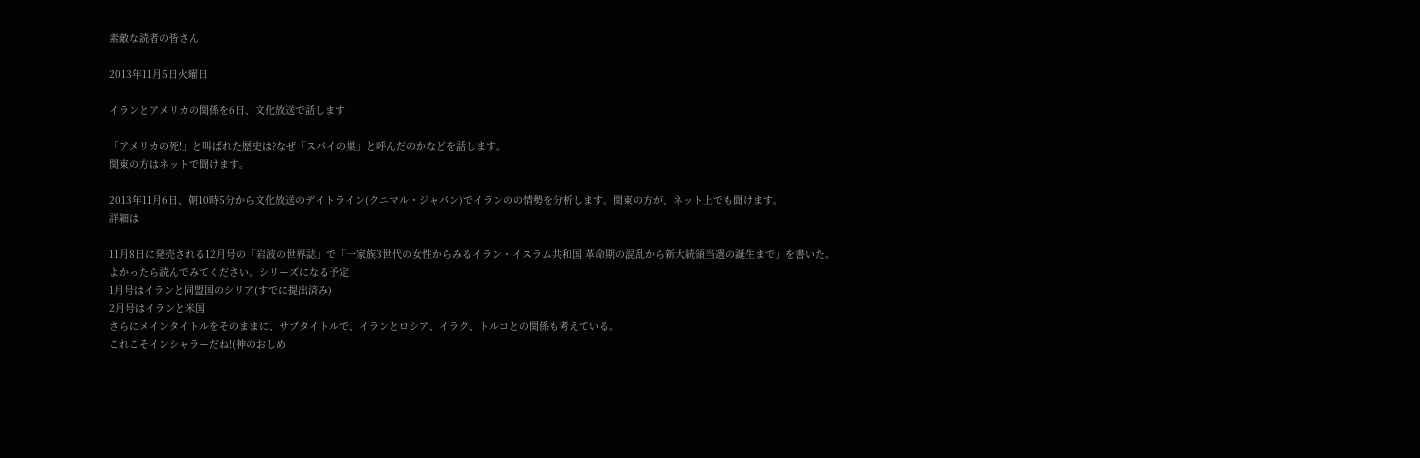素敵な読者の皆さん

2013年11月5日火曜日

イランとアメリカの関係を6日、文化放送で話します

「アメリカの死!」と叫ばれた歴史は?なぜ「スパイの巣」と呼んだのかなどを話します。
関東の方はネットで聞けます。

2013年11月6日、朝10時5分から文化放送のデイトライン(クニマル・ジャパン)でイランのの情勢を分析します。関東の方が、ネット上でも聞けます。
詳細は

11月8日に発売される12月号の「岩波の世界誌」で「一家族3世代の女性からみるイラン・イスラム共和国 革命期の混乱から新大統領当選の誕生まで」を書いた。
よかったら読んでみてください。シリーズになる予定
1月号はイランと同盟国のシリア(すでに提出済み)
2月号はイランと米国
さらにメインタイトルをそのままに、サブタイトルで、イランとロシア、イラク、トルコとの関係も考えている。
これこそインシャラーだね!(神のおしめ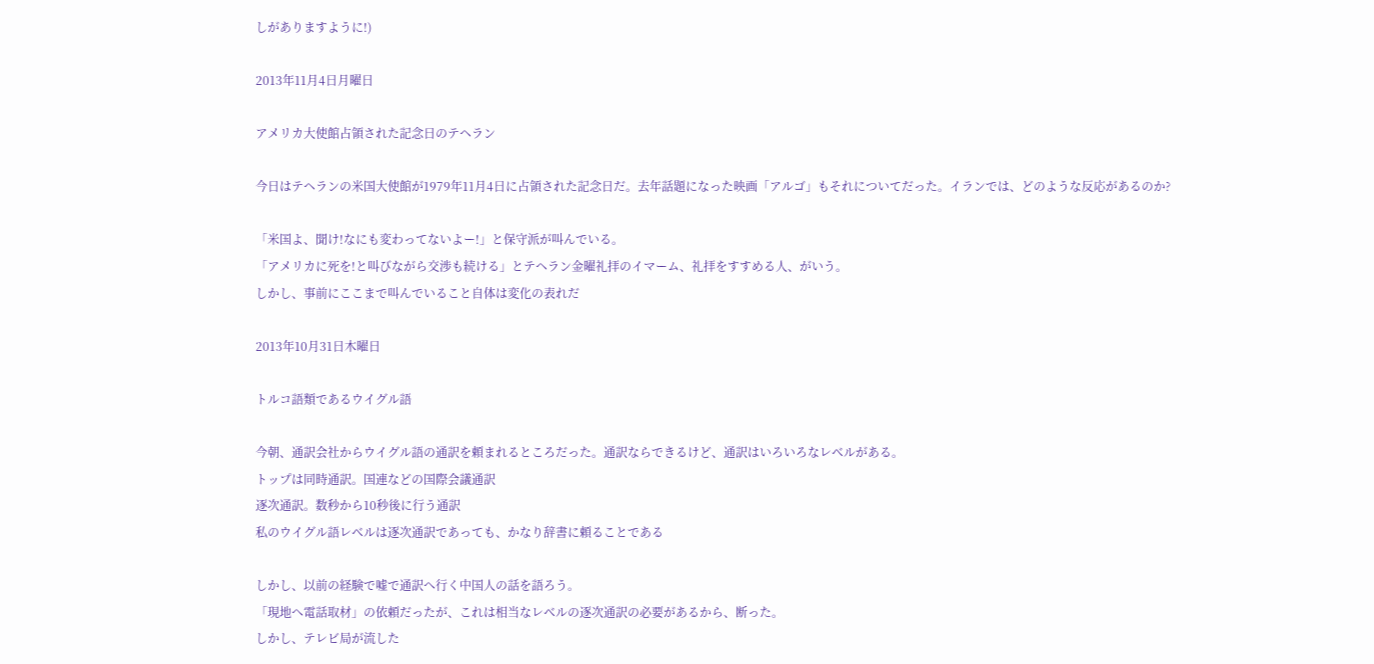しがありますように!)

2013年11月4日月曜日

アメリカ大使館占領された記念日のテヘラン

今日はテヘランの米国大使館が1979年11月4日に占領された記念日だ。去年話題になった映画「アルゴ」もそれについてだった。イランでは、どのような反応があるのか?

「米国よ、聞け!なにも変わってないよー!」と保守派が叫んでいる。
「アメリカに死を!と叫びながら交渉も続ける」とテヘラン金曜礼拝のイマーム、礼拝をすすめる人、がいう。
しかし、事前にここまで叫んでいること自体は変化の表れだ

2013年10月31日木曜日

トルコ語類であるウイグル語

今朝、通訳会社からウイグル語の通訳を頼まれるところだった。通訳ならできるけど、通訳はいろいろなレベルがある。
トップは同時通訳。国連などの国際会議通訳
逐次通訳。数秒から10秒後に行う通訳
私のウイグル語レベルは逐次通訳であっても、かなり辞書に頼ることである

しかし、以前の経験で嘘で通訳へ行く中国人の話を語ろう。
「現地へ電話取材」の依頼だったが、これは相当なレベルの逐次通訳の必要があるから、断った。
しかし、テレビ局が流した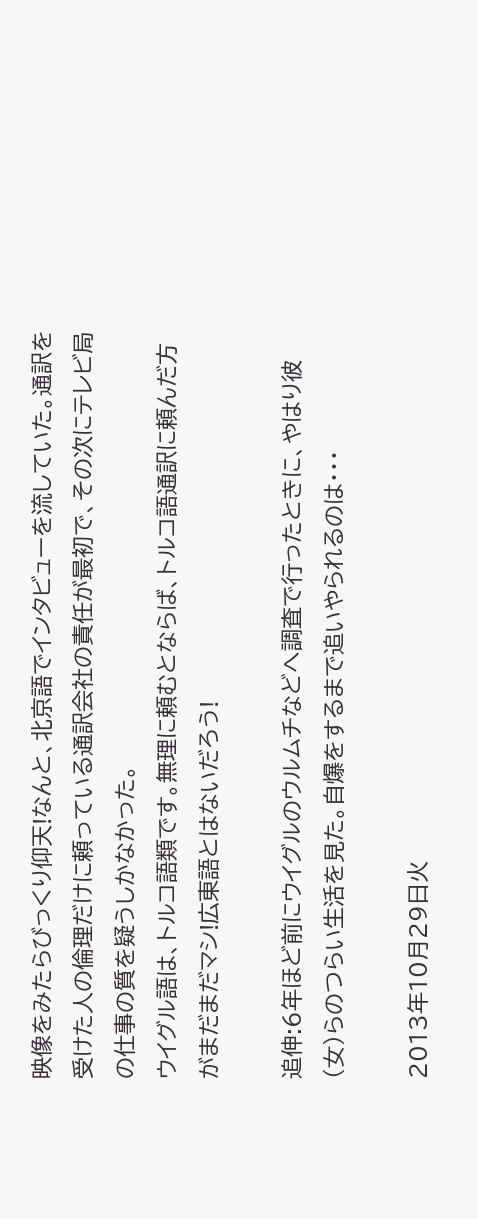映像をみたらびっくり仰天!なんと、北京語でインタビューを流していた。通訳を受けた人の倫理だけに頼っている通訳会社の責任が最初で、その次にテレビ局の仕事の質を疑うしかなかった。
ウイグル語は、トルコ語類です。無理に頼むとならば、トルコ語通訳に頼んだ方がまだまだマシ!広東語とはないだろう!

追伸:6年ほど前にウイグルのウルムチなどへ調査で行ったときに、やはり彼(女)らのつらい生活を見た。自爆をするまで追いやられるのは・・・

2013年10月29日火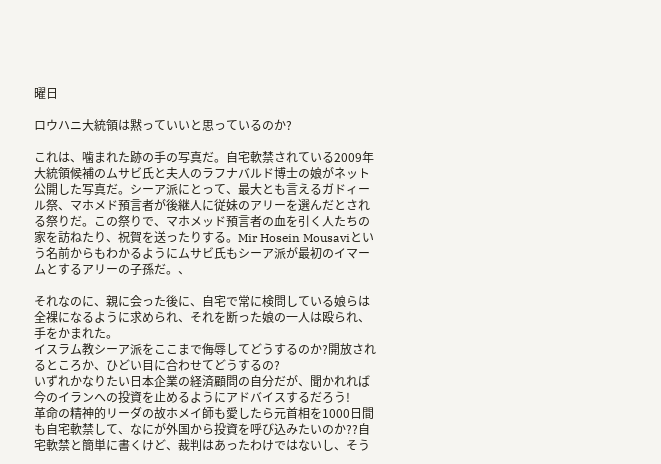曜日

ロウハニ大統領は黙っていいと思っているのか?

これは、噛まれた跡の手の写真だ。自宅軟禁されている2009年大統領候補のムサビ氏と夫人のラフナバルド博士の娘がネット公開した写真だ。シーア派にとって、最大とも言えるガドィール祭、マホメド預言者が後継人に従妹のアリーを選んだとされる祭りだ。この祭りで、マホメッド預言者の血を引く人たちの家を訪ねたり、祝賀を送ったりする。Mir Hosein Mousaviという名前からもわかるようにムサビ氏もシーア派が最初のイマームとするアリーの子孫だ。、

それなのに、親に会った後に、自宅で常に検問している娘らは全裸になるように求められ、それを断った娘の一人は殴られ、手をかまれた。
イスラム教シーア派をここまで侮辱してどうするのか?開放されるところか、ひどい目に合わせてどうするの?
いずれかなりたい日本企業の経済顧問の自分だが、聞かれれば今のイランへの投資を止めるようにアドバイスするだろう!
革命の精神的リーダの故ホメイ師も愛したら元首相を1000日間も自宅軟禁して、なにが外国から投資を呼び込みたいのか??自宅軟禁と簡単に書くけど、裁判はあったわけではないし、そう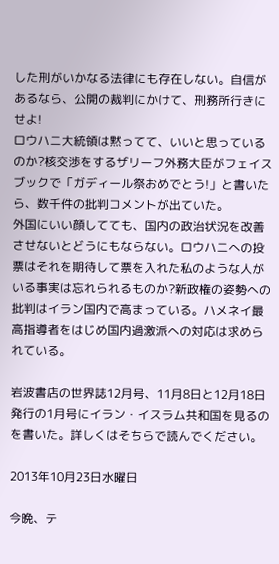した刑がいかなる法律にも存在しない。自信があるなら、公開の裁判にかけて、刑務所行きにせよ!
ロウハニ大統領は黙ってて、いいと思っているのか?核交渉をするザリーフ外務大臣がフェイスブックで「ガディール祭おめでとう!」と書いたら、数千件の批判コメントが出ていた。
外国にいい顔してても、国内の政治状況を改善させないとどうにもならない。ロウハニへの投票はそれを期待して票を入れた私のような人がいる事実は忘れられるものか?新政権の姿勢への批判はイラン国内で高まっている。ハメネイ最高指導者をはじめ国内過激派への対応は求められている。

岩波書店の世界誌12月号、11月8日と12月18日発行の1月号にイラン・イスラム共和国を見るのを書いた。詳しくはそちらで読んでください。

2013年10月23日水曜日

今晩、テ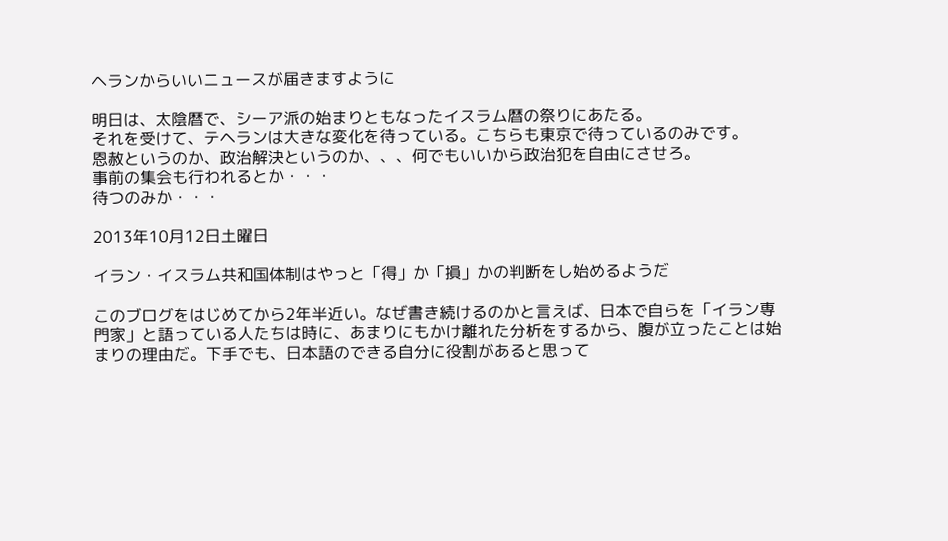ヘランからいいニュースが届きますように

明日は、太陰暦で、シーア派の始まりともなったイスラム暦の祭りにあたる。
それを受けて、テヘランは大きな変化を待っている。こちらも東京で待っているのみです。
恩赦というのか、政治解決というのか、、、何でもいいから政治犯を自由にさせろ。
事前の集会も行われるとか・・・
待つのみか・・・

2013年10月12日土曜日

イラン・イスラム共和国体制はやっと「得」か「損」かの判断をし始めるようだ

このブログをはじめてから2年半近い。なぜ書き続けるのかと言えば、日本で自らを「イラン専門家」と語っている人たちは時に、あまりにもかけ離れた分析をするから、腹が立ったことは始まりの理由だ。下手でも、日本語のできる自分に役割があると思って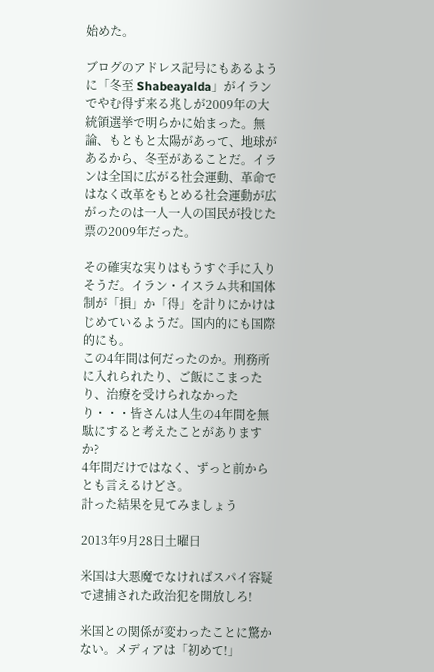始めた。

ブログのアドレス記号にもあるように「冬至 Shabeayalda」がイランでやむ得ず来る兆しが2009年の大統領選挙で明らかに始まった。無論、もともと太陽があって、地球があるから、冬至があることだ。イランは全国に広がる社会運動、革命ではなく改革をもとめる社会運動が広がったのは一人一人の国民が投じた票の2009年だった。

その確実な実りはもうすぐ手に入りそうだ。イラン・イスラム共和国体制が「損」か「得」を計りにかけはじめているようだ。国内的にも国際的にも。
この4年間は何だったのか。刑務所に入れられたり、ご飯にこまったり、治療を受けられなかったり・・・皆さんは人生の4年間を無駄にすると考えたことがありますか?
4年間だけではなく、ずっと前からとも言えるけどさ。
計った結果を見てみましょう

2013年9月28日土曜日

米国は大悪魔でなければスパイ容疑で逮捕された政治犯を開放しろ!

米国との関係が変わったことに驚かない。メディアは「初めて!」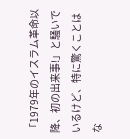「1979年のイスラム革命以降、初の出来事!」と騒いでいるけど、特に驚くことはな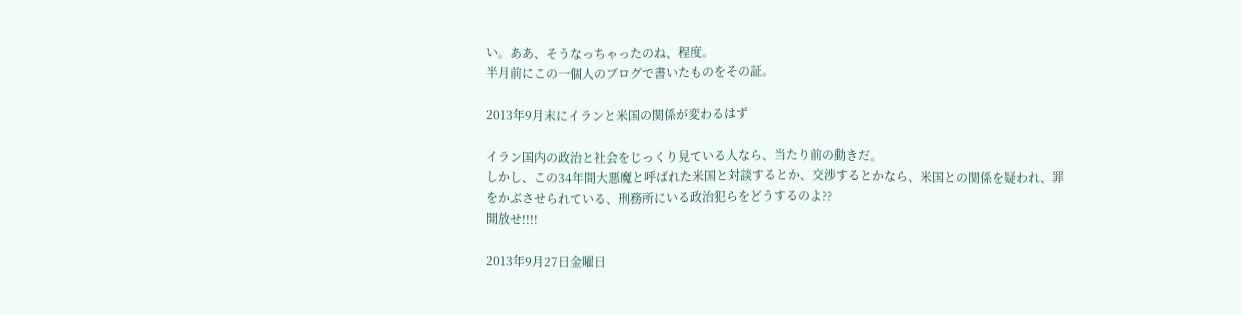い。ああ、そうなっちゃったのね、程度。
半月前にこの一個人のブログで書いたものをその証。

2013年9月末にイランと米国の関係が変わるはず

イラン国内の政治と社会をじっくり見ている人なら、当たり前の動きだ。
しかし、この34年間大悪魔と呼ばれた米国と対談するとか、交渉するとかなら、米国との関係を疑われ、罪をかぶさせられている、刑務所にいる政治犯らをどうするのよ??
開放せ!!!!

2013年9月27日金曜日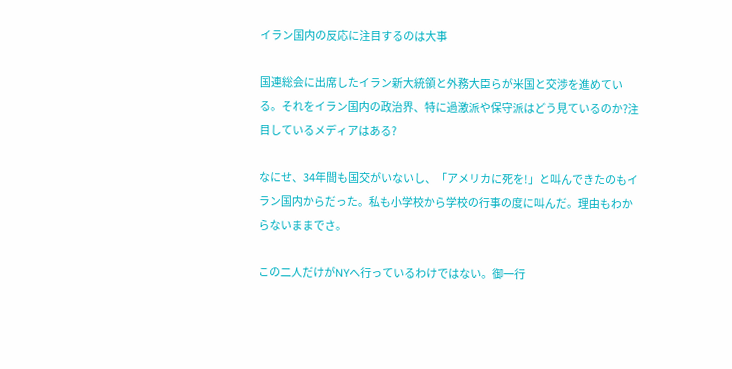イラン国内の反応に注目するのは大事

国連総会に出席したイラン新大統領と外務大臣らが米国と交渉を進めている。それをイラン国内の政治界、特に過激派や保守派はどう見ているのか?注目しているメディアはある?

なにせ、34年間も国交がいないし、「アメリカに死を!」と叫んできたのもイラン国内からだった。私も小学校から学校の行事の度に叫んだ。理由もわからないままでさ。

この二人だけがNYへ行っているわけではない。御一行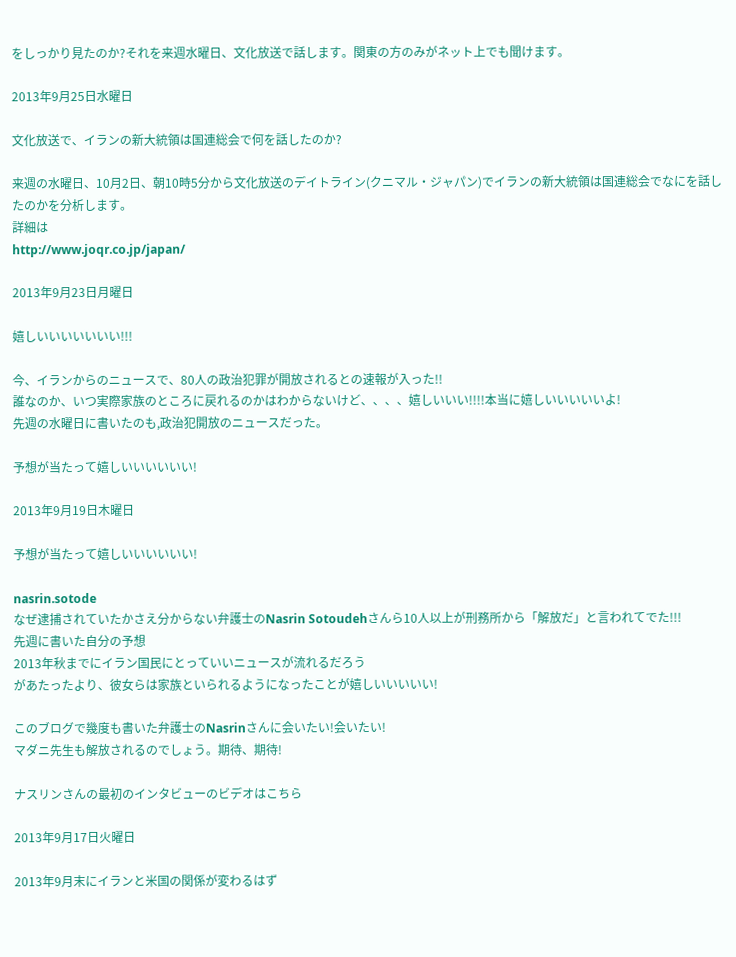をしっかり見たのか?それを来週水曜日、文化放送で話します。関東の方のみがネット上でも聞けます。

2013年9月25日水曜日

文化放送で、イランの新大統領は国連総会で何を話したのか?

来週の水曜日、10月2日、朝10時5分から文化放送のデイトライン(クニマル・ジャパン)でイランの新大統領は国連総会でなにを話したのかを分析します。
詳細は
http://www.joqr.co.jp/japan/

2013年9月23日月曜日

嬉しいいいいいいい!!!

今、イランからのニュースで、80人の政治犯罪が開放されるとの速報が入った!!
誰なのか、いつ実際家族のところに戻れるのかはわからないけど、、、、嬉しいいい!!!!本当に嬉しいいいいいよ!
先週の水曜日に書いたのも,政治犯開放のニュースだった。

予想が当たって嬉しいいいいいい!

2013年9月19日木曜日

予想が当たって嬉しいいいいいい!

nasrin.sotode
なぜ逮捕されていたかさえ分からない弁護士のNasrin Sotoudehさんら10人以上が刑務所から「解放だ」と言われてでた!!!
先週に書いた自分の予想
2013年秋までにイラン国民にとっていいニュースが流れるだろう
があたったより、彼女らは家族といられるようになったことが嬉しいいいいい!

このブログで幾度も書いた弁護士のNasrinさんに会いたい!会いたい!
マダニ先生も解放されるのでしょう。期待、期待!

ナスリンさんの最初のインタビューのビデオはこちら

2013年9月17日火曜日

2013年9月末にイランと米国の関係が変わるはず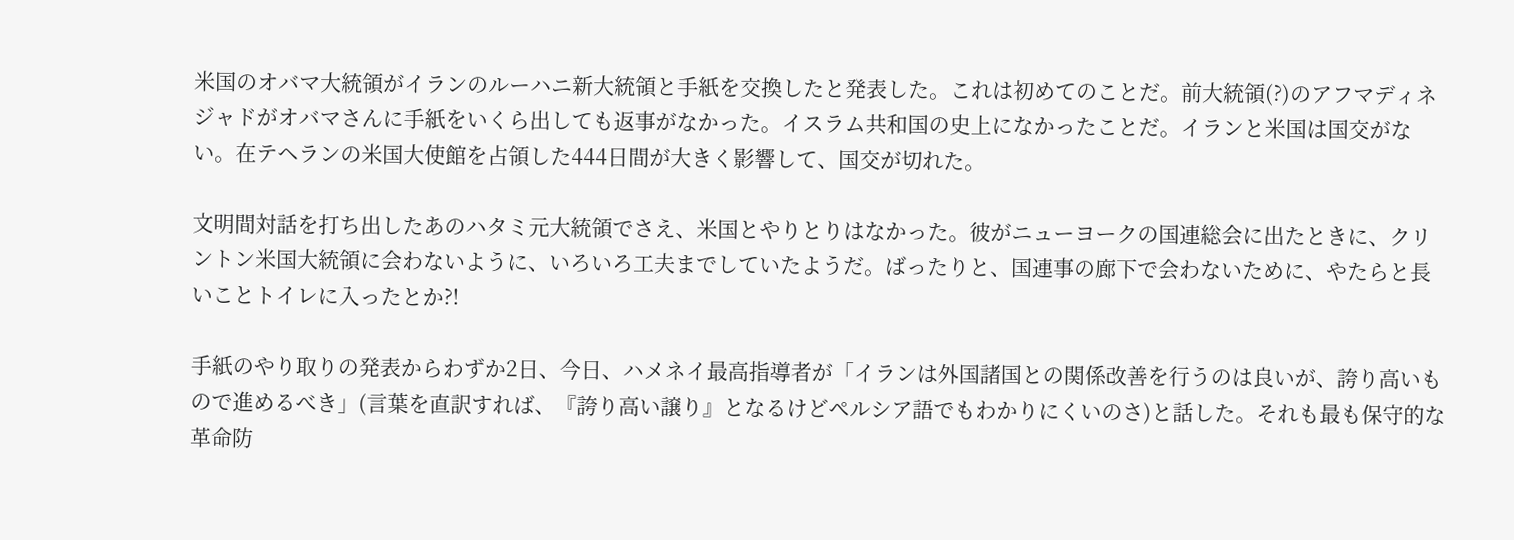米国のオバマ大統領がイランのルーハニ新大統領と手紙を交換したと発表した。これは初めてのことだ。前大統領(?)のアフマディネジャドがオバマさんに手紙をいくら出しても返事がなかった。イスラム共和国の史上になかったことだ。イランと米国は国交がない。在テヘランの米国大使館を占領した444日間が大きく影響して、国交が切れた。

文明間対話を打ち出したあのハタミ元大統領でさえ、米国とやりとりはなかった。彼がニューヨークの国連総会に出たときに、クリントン米国大統領に会わないように、いろいろ工夫までしていたようだ。ばったりと、国連事の廊下で会わないために、やたらと長いことトイレに入ったとか?!

手紙のやり取りの発表からわずか2日、今日、ハメネイ最高指導者が「イランは外国諸国との関係改善を行うのは良いが、誇り高いもので進めるべき」(言葉を直訳すれば、『誇り高い譲り』となるけどペルシア語でもわかりにくいのさ)と話した。それも最も保守的な革命防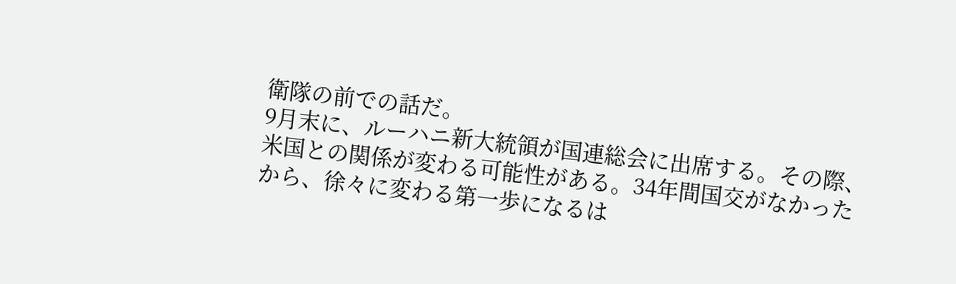衛隊の前での話だ。
9月末に、ルーハニ新大統領が国連総会に出席する。その際、米国との関係が変わる可能性がある。34年間国交がなかったから、徐々に変わる第一歩になるは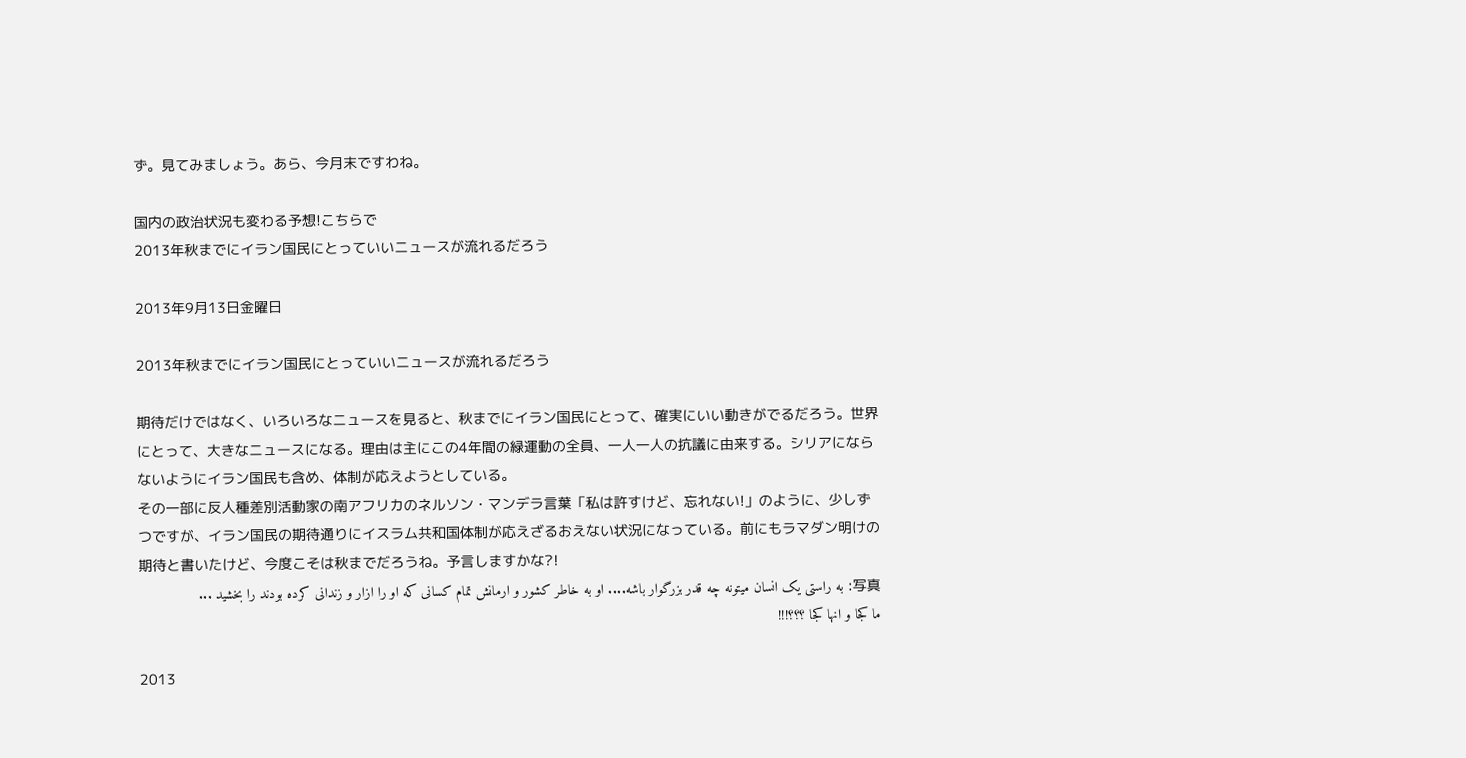ず。見てみましょう。あら、今月末ですわね。

国内の政治状況も変わる予想!こちらで
2013年秋までにイラン国民にとっていいニュースが流れるだろう

2013年9月13日金曜日

2013年秋までにイラン国民にとっていいニュースが流れるだろう

期待だけではなく、いろいろなニュースを見ると、秋までにイラン国民にとって、確実にいい動きがでるだろう。世界にとって、大きなニュースになる。理由は主にこの4年間の緑運動の全員、一人一人の抗議に由来する。シリアにならないようにイラン国民も含め、体制が応えようとしている。
その一部に反人種差別活動家の南アフリカのネルソン・マンデラ言葉「私は許すけど、忘れない!」のように、少しずつですが、イラン国民の期待通りにイスラム共和国体制が応えざるおえない状況になっている。前にもラマダン明けの期待と書いたけど、今度こそは秋までだろうね。予言しますかな?!
写真: به راستی یک انسان میتونه چه قدر بزرگوار باشه.... او به خاطر کشور و ارمانش تمام کسانی که او را ازار و زندانی کرده بودند را بخشید ...
ما کجا و انها کجا ؟؟؟!!!

2013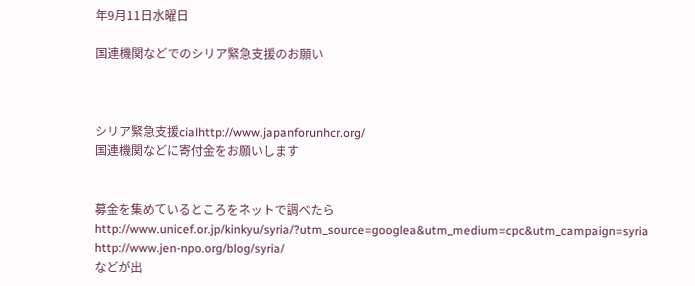年9月11日水曜日

国連機関などでのシリア緊急支援のお願い



シリア緊急支援cialhttp://www.japanforunhcr.org/
国連機関などに寄付金をお願いします


募金を集めているところをネットで調べたら
http://www.unicef.or.jp/kinkyu/syria/?utm_source=googlea&utm_medium=cpc&utm_campaign=syria
http://www.jen-npo.org/blog/syria/
などが出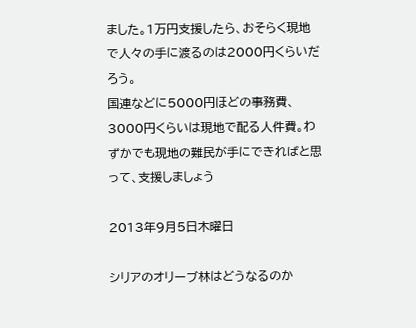ました。1万円支援したら、おそらく現地で人々の手に渡るのは2000円くらいだろう。
国連などに5000円ほどの事務費、3000円くらいは現地で配る人件費。わずかでも現地の難民が手にできればと思って、支援しましょう

2013年9月5日木曜日

シリアのオリーブ林はどうなるのか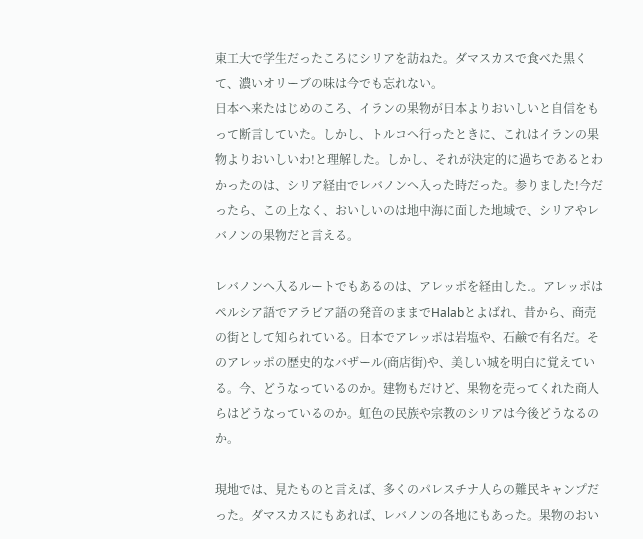東工大で学生だったころにシリアを訪ねた。ダマスカスで食べた黒くて、濃いオリーブの味は今でも忘れない。
日本へ来たはじめのころ、イランの果物が日本よりおいしいと自信をもって断言していた。しかし、トルコへ行ったときに、これはイランの果物よりおいしいわ!と理解した。しかし、それが決定的に過ちであるとわかったのは、シリア経由でレバノンへ入った時だった。参りました!今だったら、この上なく、おいしいのは地中海に面した地域で、シリアやレバノンの果物だと言える。

レバノンへ入るルートでもあるのは、アレッポを経由した.。アレッポはペルシア語でアラビア語の発音のままでHalabとよばれ、昔から、商売の街として知られている。日本でアレッポは岩塩や、石鹸で有名だ。そのアレッポの歴史的なバザール(商店街)や、美しい城を明白に覚えている。今、どうなっているのか。建物もだけど、果物を売ってくれた商人らはどうなっているのか。虹色の民族や宗教のシリアは今後どうなるのか。

現地では、見たものと言えば、多くのパレスチナ人らの難民キャンプだった。ダマスカスにもあれば、レバノンの各地にもあった。果物のおい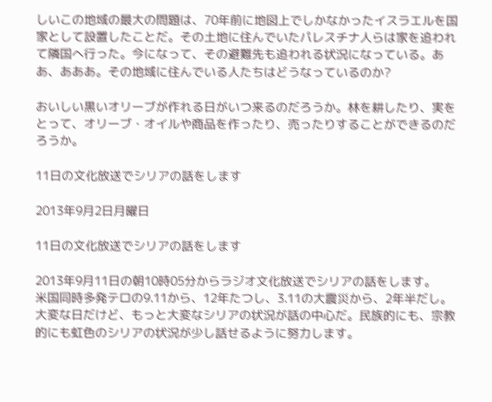しいこの地域の最大の問題は、70年前に地図上でしかなかったイスラエルを国家として設置したことだ。その土地に住んでいたパレスチナ人らは家を追われて隣国へ行った。今になって、その避難先も追われる状況になっている。ああ、あああ。その地域に住んでいる人たちはどうなっているのか?

おいしい黒いオリーブが作れる日がいつ来るのだろうか。林を耕したり、実をとって、オリーブ・オイルや商品を作ったり、売ったりすることができるのだろうか。

11日の文化放送でシリアの話をします

2013年9月2日月曜日

11日の文化放送でシリアの話をします

2013年9月11日の朝10時05分からラジオ文化放送でシリアの話をします。
米国同時多発テロの9.11から、12年たつし、3.11の大震災から、2年半だし。大変な日だけど、もっと大変なシリアの状況が話の中心だ。民族的にも、宗教的にも虹色のシリアの状況が少し話せるように努力します。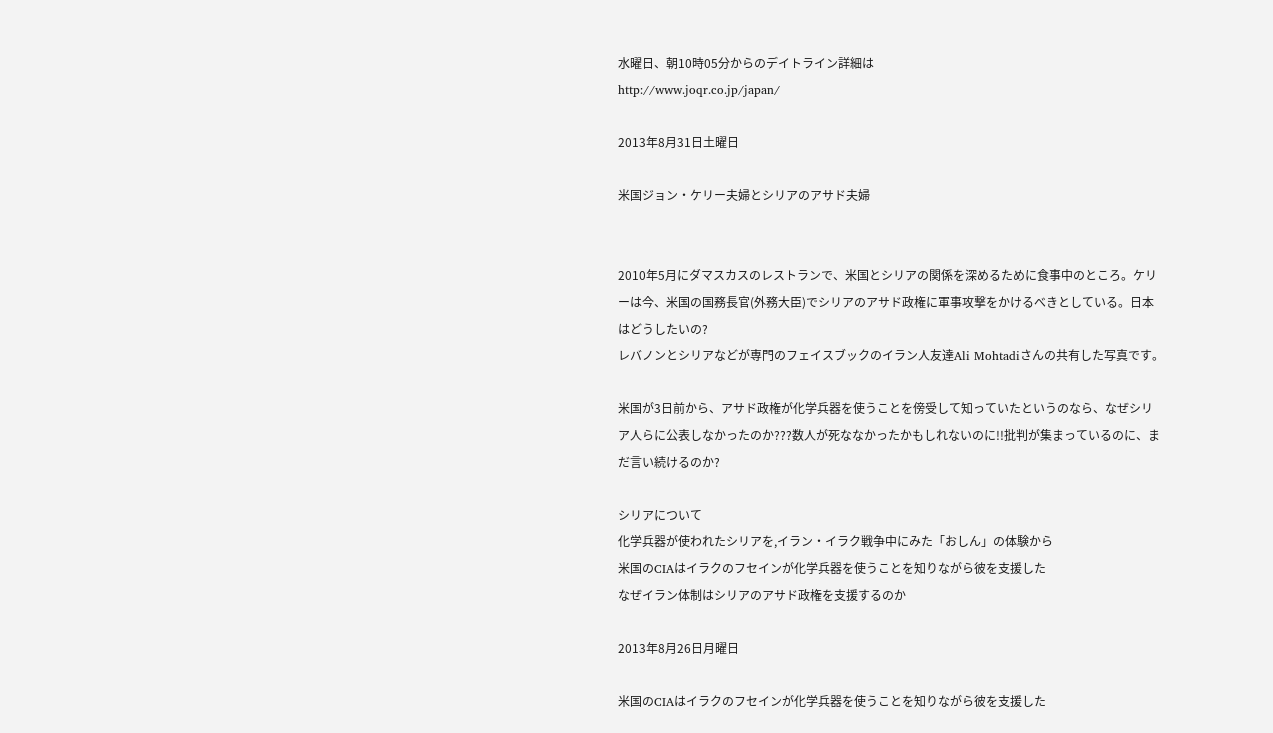水曜日、朝10時05分からのデイトライン詳細は
http://www.joqr.co.jp/japan/

2013年8月31日土曜日

米国ジョン・ケリー夫婦とシリアのアサド夫婦


2010年5月にダマスカスのレストランで、米国とシリアの関係を深めるために食事中のところ。ケリーは今、米国の国務長官(外務大臣)でシリアのアサド政権に軍事攻撃をかけるべきとしている。日本はどうしたいの?
レバノンとシリアなどが専門のフェイスブックのイラン人友達Ali Mohtadiさんの共有した写真です。

米国が3日前から、アサド政権が化学兵器を使うことを傍受して知っていたというのなら、なぜシリア人らに公表しなかったのか???数人が死ななかったかもしれないのに!!批判が集まっているのに、まだ言い続けるのか?

シリアについて
化学兵器が使われたシリアを,イラン・イラク戦争中にみた「おしん」の体験から
米国のCIAはイラクのフセインが化学兵器を使うことを知りながら彼を支援した
なぜイラン体制はシリアのアサド政権を支援するのか

2013年8月26日月曜日

米国のCIAはイラクのフセインが化学兵器を使うことを知りながら彼を支援した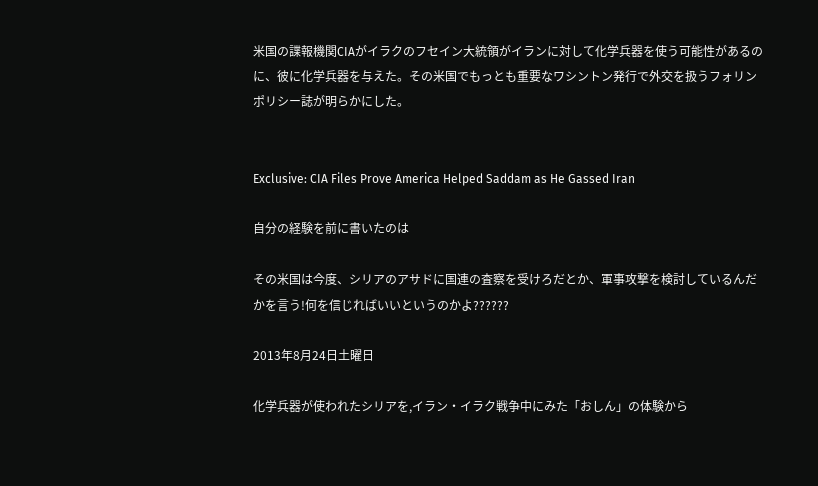米国の諜報機関CIAがイラクのフセイン大統領がイランに対して化学兵器を使う可能性があるのに、彼に化学兵器を与えた。その米国でもっとも重要なワシントン発行で外交を扱うフォリンポリシー誌が明らかにした。


Exclusive: CIA Files Prove America Helped Saddam as He Gassed Iran

自分の経験を前に書いたのは

その米国は今度、シリアのアサドに国連の査察を受けろだとか、軍事攻撃を検討しているんだかを言う!何を信じればいいというのかよ??????

2013年8月24日土曜日

化学兵器が使われたシリアを,イラン・イラク戦争中にみた「おしん」の体験から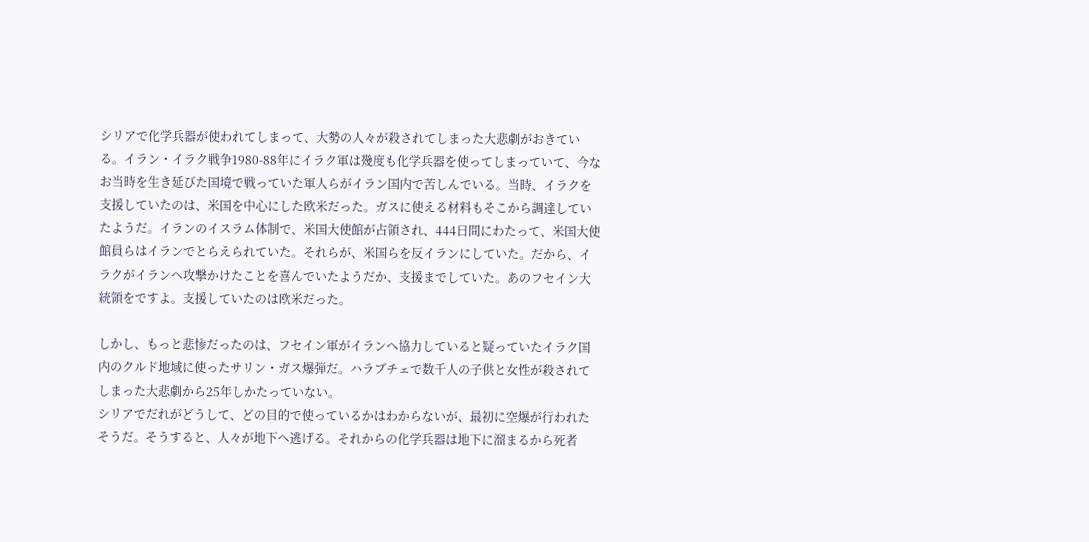シリアで化学兵器が使われてしまって、大勢の人々が殺されてしまった大悲劇がおきている。イラン・イラク戦争1980-88年にイラク軍は幾度も化学兵器を使ってしまっていて、今なお当時を生き延びた国境で戦っていた軍人らがイラン国内で苦しんでいる。当時、イラクを支援していたのは、米国を中心にした欧米だった。ガスに使える材料もそこから調達していたようだ。イランのイスラム体制で、米国大使館が占領され、444日間にわたって、米国大使館員らはイランでとらえられていた。それらが、米国らを反イランにしていた。だから、イラクがイランへ攻撃かけたことを喜んでいたようだか、支援までしていた。あのフセイン大統領をですよ。支援していたのは欧米だった。

しかし、もっと悲惨だったのは、フセイン軍がイランへ協力していると疑っていたイラク国内のクルド地域に使ったサリン・ガス爆弾だ。ハラブチェで数千人の子供と女性が殺されてしまった大悲劇から25年しかたっていない。
シリアでだれがどうして、どの目的で使っているかはわからないが、最初に空爆が行われたそうだ。そうすると、人々が地下へ逃げる。それからの化学兵器は地下に溜まるから死者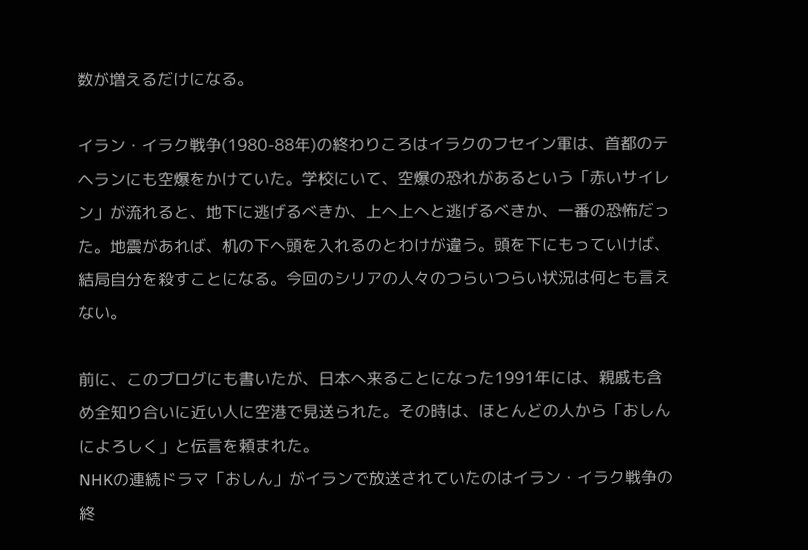数が増えるだけになる。

イラン・イラク戦争(1980-88年)の終わりころはイラクのフセイン軍は、首都のテヘランにも空爆をかけていた。学校にいて、空爆の恐れがあるという「赤いサイレン」が流れると、地下に逃げるべきか、上へ上へと逃げるべきか、一番の恐怖だった。地震があれば、机の下へ頭を入れるのとわけが違う。頭を下にもっていけば、結局自分を殺すことになる。今回のシリアの人々のつらいつらい状況は何とも言えない。

前に、このブログにも書いたが、日本へ来ることになった1991年には、親戚も含め全知り合いに近い人に空港で見送られた。その時は、ほとんどの人から「おしんによろしく」と伝言を頼まれた。
NHKの連続ドラマ「おしん」がイランで放送されていたのはイラン・イラク戦争の終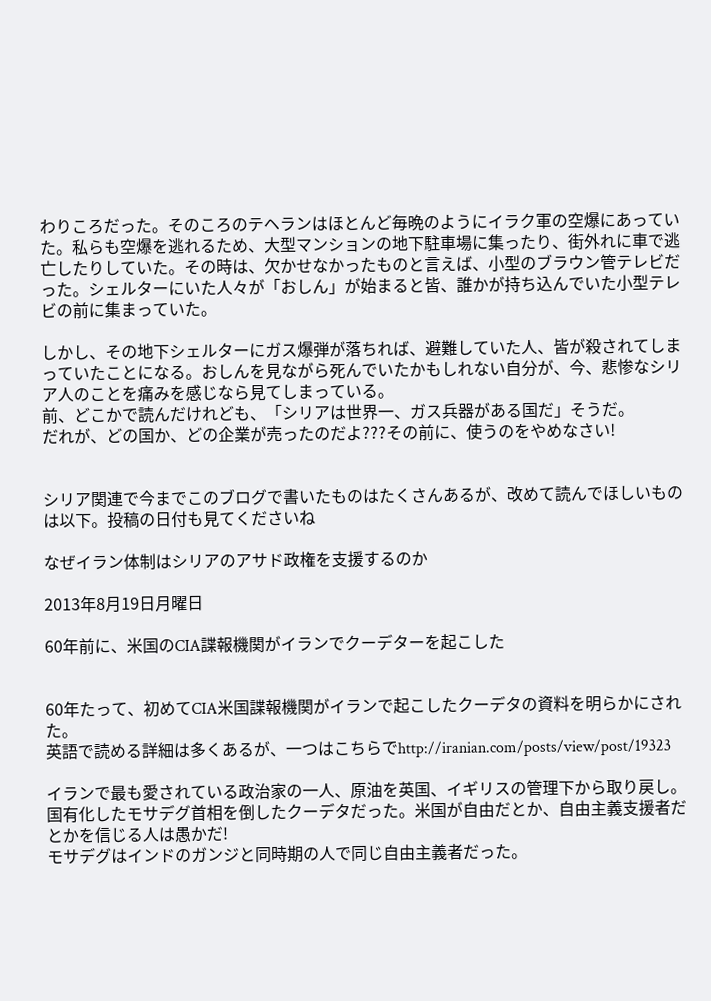わりころだった。そのころのテヘランはほとんど毎晩のようにイラク軍の空爆にあっていた。私らも空爆を逃れるため、大型マンションの地下駐車場に集ったり、街外れに車で逃亡したりしていた。その時は、欠かせなかったものと言えば、小型のブラウン管テレビだった。シェルターにいた人々が「おしん」が始まると皆、誰かが持ち込んでいた小型テレビの前に集まっていた。

しかし、その地下シェルターにガス爆弾が落ちれば、避難していた人、皆が殺されてしまっていたことになる。おしんを見ながら死んでいたかもしれない自分が、今、悲惨なシリア人のことを痛みを感じなら見てしまっている。
前、どこかで読んだけれども、「シリアは世界一、ガス兵器がある国だ」そうだ。
だれが、どの国か、どの企業が売ったのだよ???その前に、使うのをやめなさい!


シリア関連で今までこのブログで書いたものはたくさんあるが、改めて読んでほしいものは以下。投稿の日付も見てくださいね

なぜイラン体制はシリアのアサド政権を支援するのか

2013年8月19日月曜日

60年前に、米国のCIA諜報機関がイランでクーデターを起こした


60年たって、初めてCIA米国諜報機関がイランで起こしたクーデタの資料を明らかにされた。
英語で読める詳細は多くあるが、一つはこちらでhttp://iranian.com/posts/view/post/19323

イランで最も愛されている政治家の一人、原油を英国、イギリスの管理下から取り戻し。国有化したモサデグ首相を倒したクーデタだった。米国が自由だとか、自由主義支援者だとかを信じる人は愚かだ!
モサデグはインドのガンジと同時期の人で同じ自由主義者だった。